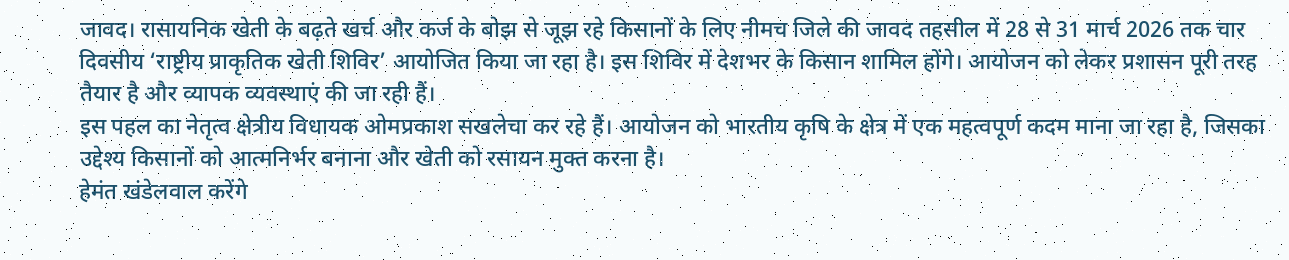जावद। रासायनिक खेती के बढ़ते खर्च और कर्ज के बोझ से जूझ रहे किसानों के लिए नीमच जिले की जावद तहसील में 28 से 31 मार्च 2026 तक चार दिवसीय ‘राष्ट्रीय प्राकृतिक खेती शिविर’ आयोजित किया जा रहा है। इस शिविर में देशभर के किसान शामिल होंगे। आयोजन को लेकर प्रशासन पूरी तरह तैयार है और व्यापक व्यवस्थाएं की जा रही हैं।
इस पहल का नेतृत्व क्षेत्रीय विधायक ओमप्रकाश सखलेचा कर रहे हैं। आयोजन को भारतीय कृषि के क्षेत्र में एक महत्वपूर्ण कदम माना जा रहा है, जिसका उद्देश्य किसानों को आत्मनिर्भर बनाना और खेती को रसायन मुक्त करना है।
हेमंत खंडेलवाल करेंगे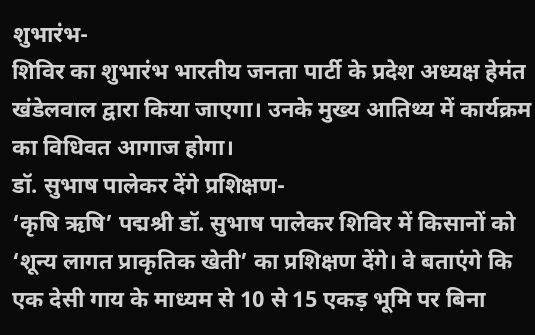शुभारंभ-
शिविर का शुभारंभ भारतीय जनता पार्टी के प्रदेश अध्यक्ष हेमंत खंडेलवाल द्वारा किया जाएगा। उनके मुख्य आतिथ्य में कार्यक्रम का विधिवत आगाज होगा।
डॉ. सुभाष पालेकर देंगे प्रशिक्षण-
‘कृषि ऋषि’ पद्मश्री डॉ. सुभाष पालेकर शिविर में किसानों को ‘शून्य लागत प्राकृतिक खेती’ का प्रशिक्षण देंगे। वे बताएंगे कि एक देसी गाय के माध्यम से 10 से 15 एकड़ भूमि पर बिना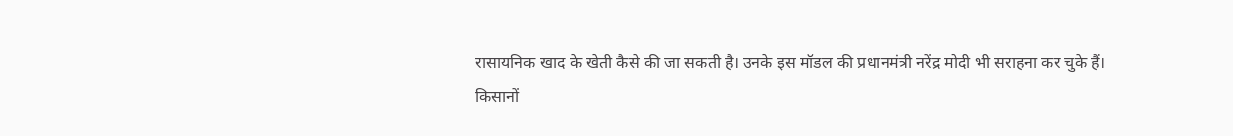रासायनिक खाद के खेती कैसे की जा सकती है। उनके इस मॉडल की प्रधानमंत्री नरेंद्र मोदी भी सराहना कर चुके हैं।
किसानों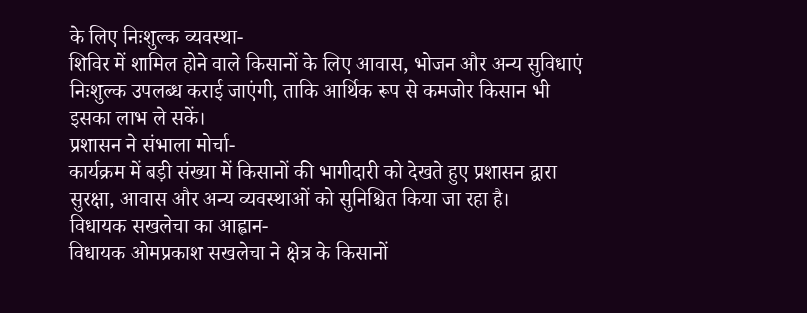के लिए निःशुल्क व्यवस्था-
शिविर में शामिल होने वाले किसानों के लिए आवास, भोजन और अन्य सुविधाएं निःशुल्क उपलब्ध कराई जाएंगी, ताकि आर्थिक रूप से कमजोर किसान भी इसका लाभ ले सकें।
प्रशासन ने संभाला मोर्चा-
कार्यक्रम में बड़ी संख्या में किसानों की भागीदारी को देखते हुए प्रशासन द्वारा सुरक्षा, आवास और अन्य व्यवस्थाओं को सुनिश्चित किया जा रहा है।
विधायक सखलेचा का आह्वान-
विधायक ओमप्रकाश सखलेचा ने क्षेत्र के किसानों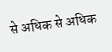से अधिक से अधिक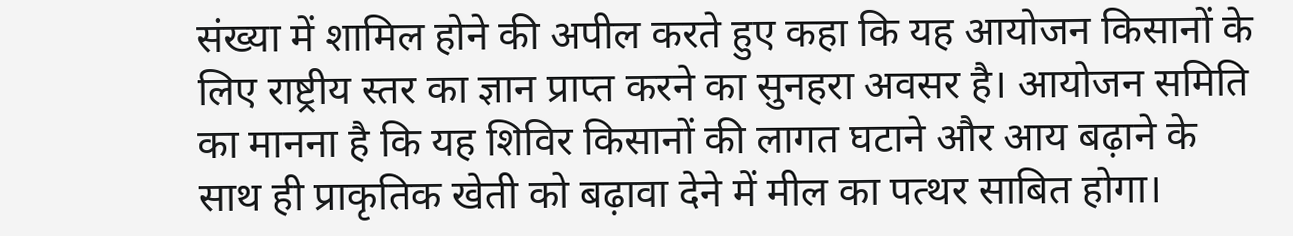संख्या में शामिल होने की अपील करते हुए कहा कि यह आयोजन किसानों के लिए राष्ट्रीय स्तर का ज्ञान प्राप्त करने का सुनहरा अवसर है। आयोजन समिति का मानना है कि यह शिविर किसानों की लागत घटाने और आय बढ़ाने के साथ ही प्राकृतिक खेती को बढ़ावा देने में मील का पत्थर साबित होगा।